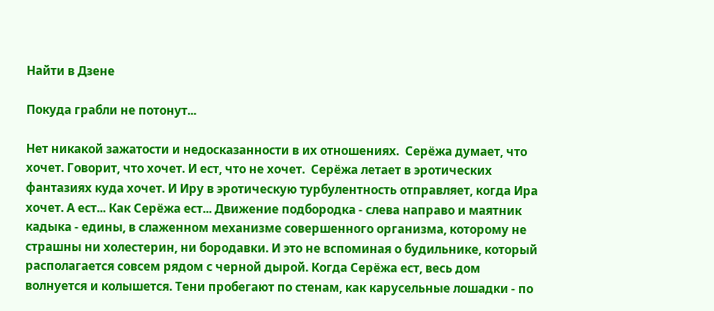Найти в Дзене

Покуда грабли не потонут...

Нет никакой зажатости и недосказанности в их отношениях.  Серёжа думает, что хочет. Говорит, что хочет. И ест, что не хочет.  Серёжа летает в эротических фантазиях куда хочет. И Иру в эротическую турбулентность отправляет, когда Ира хочет. А ест... Как Серёжа ест... Движение подбородка - слева направо и маятник кадыка - едины, в слаженном механизме совершенного организма, которому не страшны ни холестерин, ни бородавки. И это не вспоминая о будильнике, который располагается совсем рядом с черной дырой. Когда Серёжа ест, весь дом волнуется и колышется. Тени пробегают по стенам, как карусельные лошадки - по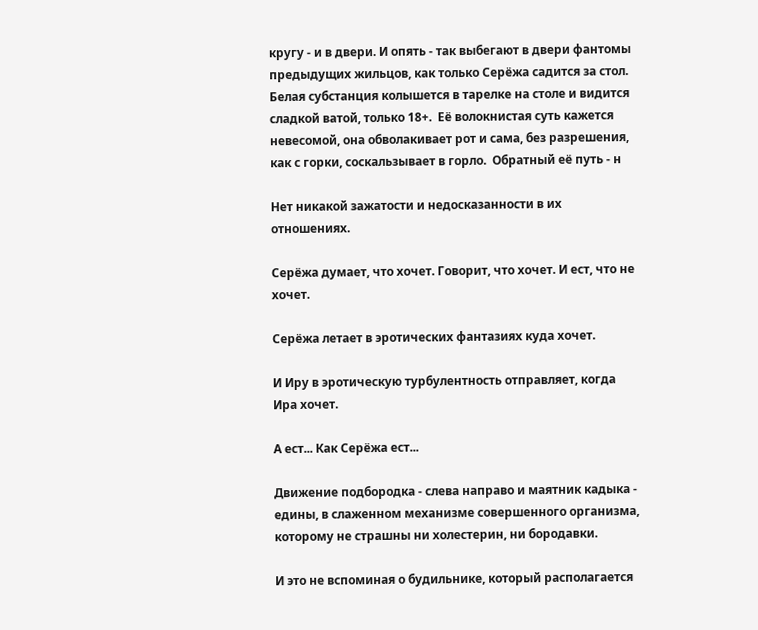кругу - и в двери. И опять - так выбегают в двери фантомы предыдущих жильцов, как только Серёжа садится за стол. Белая субстанция колышется в тарелке на столе и видится сладкой ватой, только 18+.  Её волокнистая суть кажется невесомой, она обволакивает рот и сама, без разрешения, как с горки, соскальзывает в горло.  Обратный её путь - н

Нет никакой зажатости и недосказанности в их отношениях.

Серёжа думает, что хочет. Говорит, что хочет. И ест, что не хочет.

Серёжа летает в эротических фантазиях куда хочет.

И Иру в эротическую турбулентность отправляет, когда Ира хочет.

А ест... Как Серёжа ест...

Движение подбородка - слева направо и маятник кадыка - едины, в слаженном механизме совершенного организма, которому не страшны ни холестерин, ни бородавки.

И это не вспоминая о будильнике, который располагается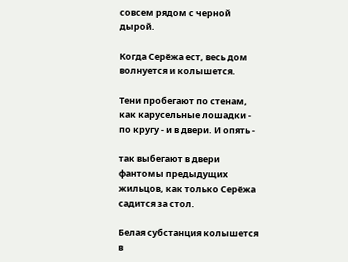совсем рядом с черной дырой.

Когда Серёжа ест, весь дом волнуется и колышется.

Тени пробегают по стенам, как карусельные лошадки - по кругу - и в двери. И опять -

так выбегают в двери фантомы предыдущих жильцов, как только Серёжа садится за стол.

Белая субстанция колышется в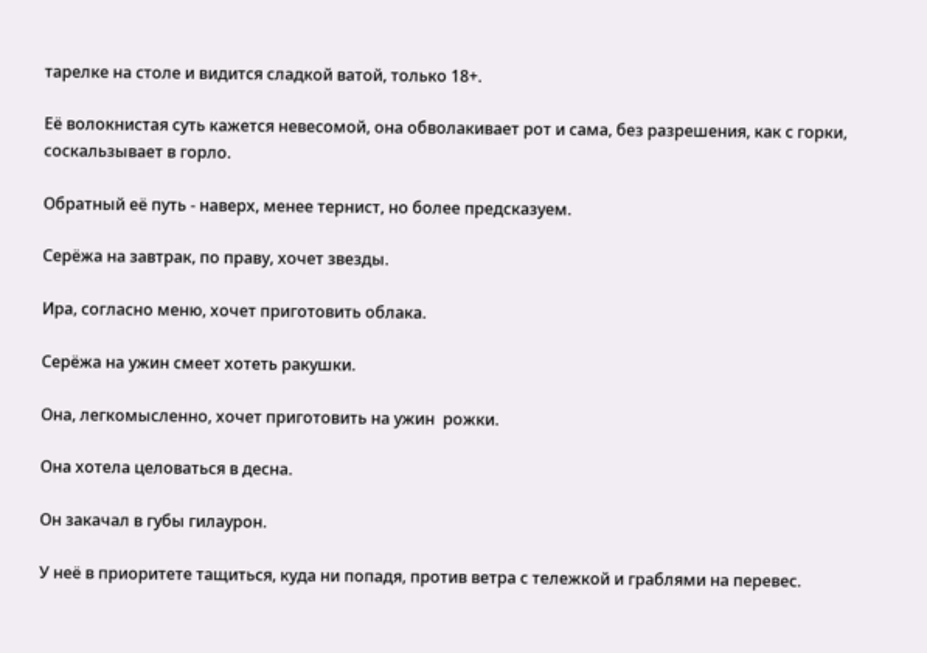тарелке на столе и видится сладкой ватой, только 18+.

Её волокнистая суть кажется невесомой, она обволакивает рот и сама, без разрешения, как с горки, соскальзывает в горло.

Обратный её путь - наверх, менее тернист, но более предсказуем.

Серёжа на завтрак, по праву, хочет звезды.

Ира, согласно меню, хочет приготовить облака.

Серёжа на ужин смеет хотеть ракушки.

Она, легкомысленно, хочет приготовить на ужин  рожки.

Она хотела целоваться в десна.

Он закачал в губы гилаурон.

У неё в приоритете тащиться, куда ни попадя, против ветра с тележкой и граблями на перевес.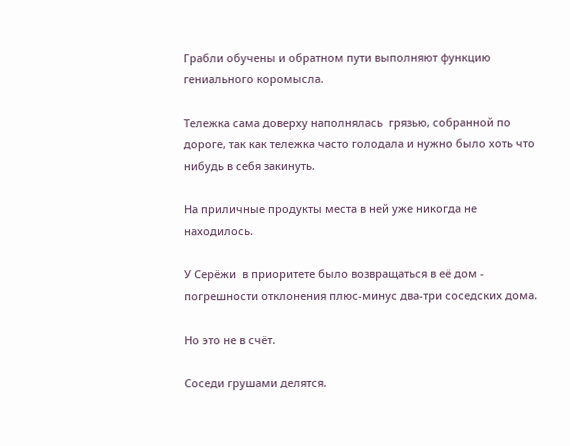Грабли обучены и обратном пути выполняют функцию гениального коромысла.

Тележка сама доверху наполнялась  грязью, собранной по дороге, так как тележка часто голодала и нужно было хоть что нибудь в себя закинуть.

На приличные продукты места в ней уже никогда не находилось.

У Серёжи  в приоритете было возвращаться в её дом - погрешности отклонения плюс-минус два-три соседских дома.

Но это не в счёт.

Соседи грушами делятся.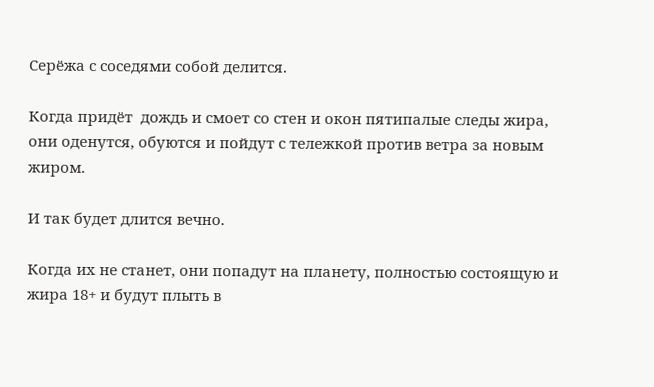Серёжа с соседями собой делится.

Когда придёт  дождь и смоет со стен и окон пятипалые следы жира, они оденутся, обуются и пойдут с тележкой против ветра за новым жиром.

И так будет длится вечно.

Когда их не станет, они попадут на планету, полностью состоящую и жира 18+ и будут плыть в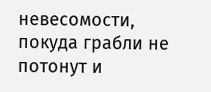невесомости, покуда грабли не потонут и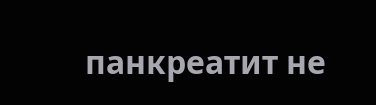панкреатит не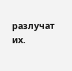разлучат их.